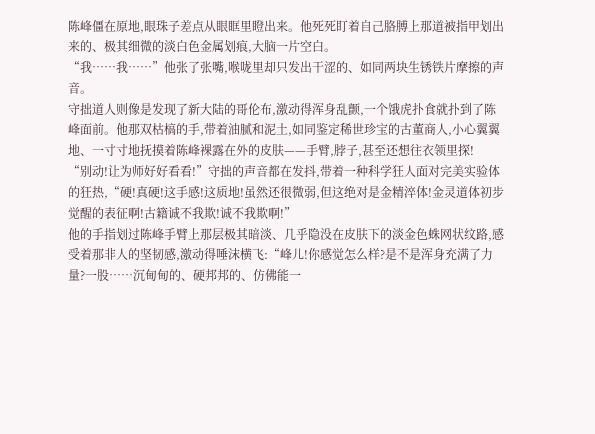陈峰僵在原地,眼珠子差点从眼眶里瞪出来。他死死盯着自己胳膊上那道被指甲划出来的、极其细微的淡白色金属划痕,大脑一片空白。
“我……我……”他张了张嘴,喉咙里却只发出干涩的、如同两块生锈铁片摩擦的声音。
守拙道人则像是发现了新大陆的哥伦布,激动得浑身乱颤,一个饿虎扑食就扑到了陈峰面前。他那双枯槁的手,带着油腻和泥土,如同鉴定稀世珍宝的古董商人,小心翼翼地、一寸寸地抚摸着陈峰裸露在外的皮肤——手臂,脖子,甚至还想往衣领里探!
“别动!让为师好好看看!”守拙的声音都在发抖,带着一种科学狂人面对完美实验体的狂热,“硬!真硬!这手感!这质地!虽然还很微弱,但这绝对是金精淬体!金灵道体初步觉醒的表征啊!古籍诚不我欺!诚不我欺啊!”
他的手指划过陈峰手臂上那层极其暗淡、几乎隐没在皮肤下的淡金色蛛网状纹路,感受着那非人的坚韧感,激动得唾沫横飞:“峰儿!你感觉怎么样?是不是浑身充满了力量?一股……沉甸甸的、硬邦邦的、仿佛能一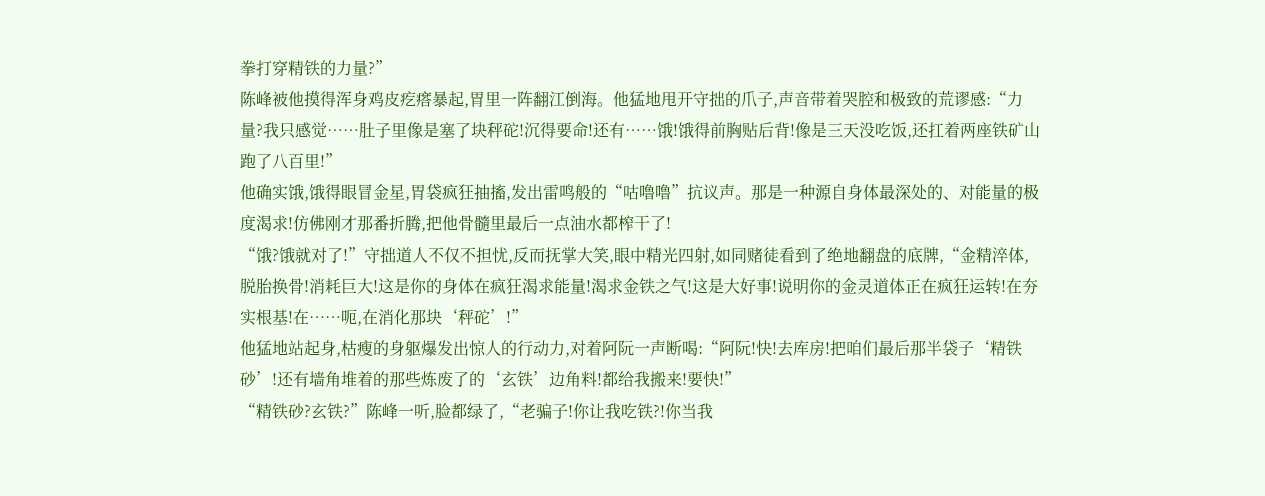拳打穿精铁的力量?”
陈峰被他摸得浑身鸡皮疙瘩暴起,胃里一阵翻江倒海。他猛地甩开守拙的爪子,声音带着哭腔和极致的荒谬感:“力量?我只感觉……肚子里像是塞了块秤砣!沉得要命!还有……饿!饿得前胸贴后背!像是三天没吃饭,还扛着两座铁矿山跑了八百里!”
他确实饿,饿得眼冒金星,胃袋疯狂抽搐,发出雷鸣般的“咕噜噜”抗议声。那是一种源自身体最深处的、对能量的极度渴求!仿佛刚才那番折腾,把他骨髓里最后一点油水都榨干了!
“饿?饿就对了!”守拙道人不仅不担忧,反而抚掌大笑,眼中精光四射,如同赌徒看到了绝地翻盘的底牌,“金精淬体,脱胎换骨!消耗巨大!这是你的身体在疯狂渴求能量!渴求金铁之气!这是大好事!说明你的金灵道体正在疯狂运转!在夯实根基!在……呃,在消化那块‘秤砣’!”
他猛地站起身,枯瘦的身躯爆发出惊人的行动力,对着阿阮一声断喝:“阿阮!快!去库房!把咱们最后那半袋子‘精铁砂’!还有墙角堆着的那些炼废了的‘玄铁’边角料!都给我搬来!要快!”
“精铁砂?玄铁?”陈峰一听,脸都绿了,“老骗子!你让我吃铁?!你当我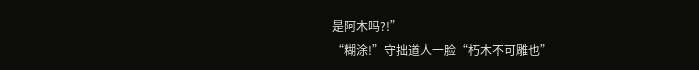是阿木吗?!”
“糊涂!”守拙道人一脸“朽木不可雕也”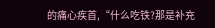的痛心疾首,“什么吃铁?那是补充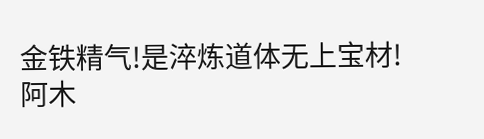金铁精气!是淬炼道体无上宝材!阿木